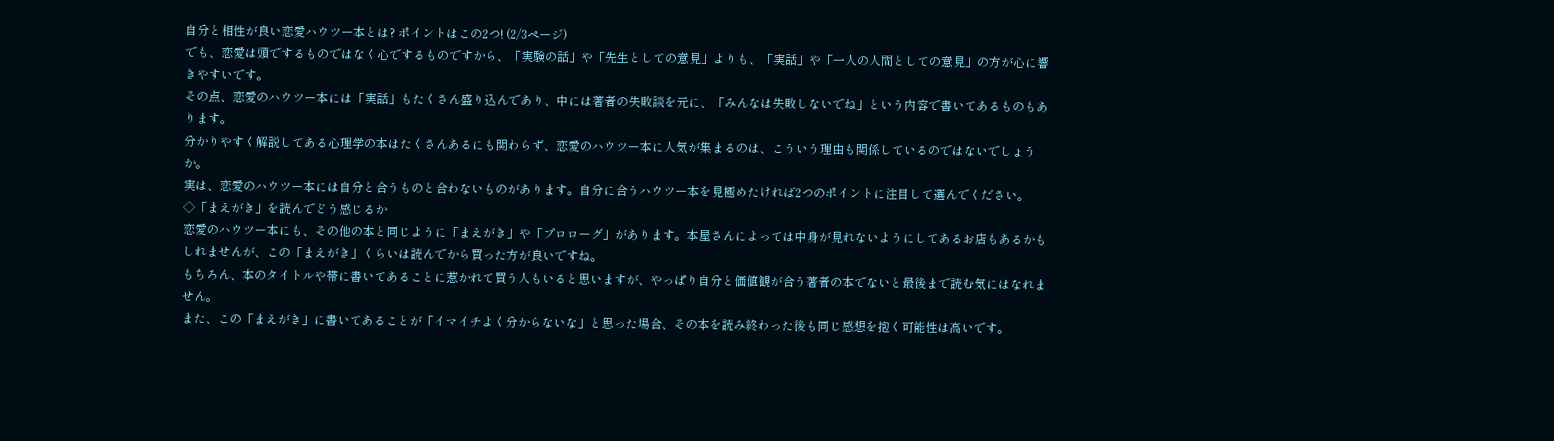自分と相性が良い恋愛ハウツー本とは? ポイントはこの2つ! (2/3ページ)
でも、恋愛は頭でするものではなく心でするものですから、「実験の話」や「先生としての意見」よりも、「実話」や「一人の人間としての意見」の方が心に響きやすいです。
その点、恋愛のハウツー本には「実話」もたくさん盛り込んであり、中には著者の失敗談を元に、「みんなは失敗しないでね」という内容で書いてあるものもあります。
分かりやすく解説してある心理学の本はたくさんあるにも関わらず、恋愛のハウツー本に人気が集まるのは、こういう理由も関係しているのではないでしょうか。
実は、恋愛のハウツー本には自分と合うものと合わないものがあります。自分に合うハウツー本を見極めたければ2つのポイントに注目して選んでください。
◇「まえがき」を読んでどう感じるか
恋愛のハウツー本にも、その他の本と同じように「まえがき」や「プロローグ」があります。本屋さんによっては中身が見れないようにしてあるお店もあるかもしれませんが、この「まえがき」くらいは読んでから買った方が良いですね。
もちろん、本のタイトルや帯に書いてあることに惹かれて買う人もいると思いますが、やっぱり自分と価値観が合う著者の本でないと最後まで読む気にはなれません。
また、この「まえがき」に書いてあることが「イマイチよく分からないな」と思った場合、その本を読み終わった後も同じ感想を抱く可能性は高いです。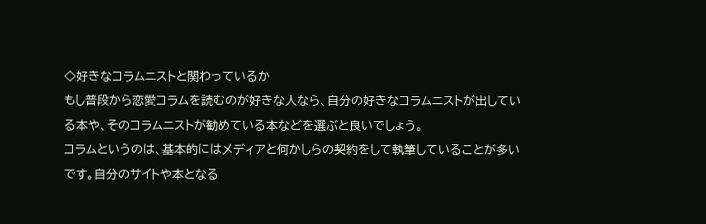◇好きなコラムニストと関わっているか
もし普段から恋愛コラムを読むのが好きな人なら、自分の好きなコラムニストが出している本や、そのコラムニストが勧めている本などを選ぶと良いでしょう。
コラムというのは、基本的にはメディアと何かしらの契約をして執筆していることが多いです。自分のサイトや本となる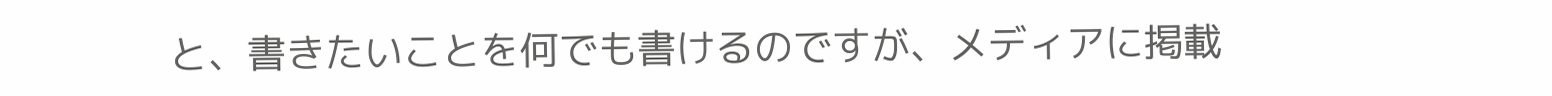と、書きたいことを何でも書けるのですが、メディアに掲載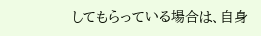してもらっている場合は、自身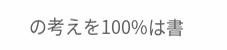の考えを100%は書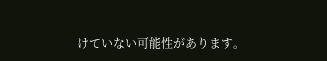けていない可能性があります。